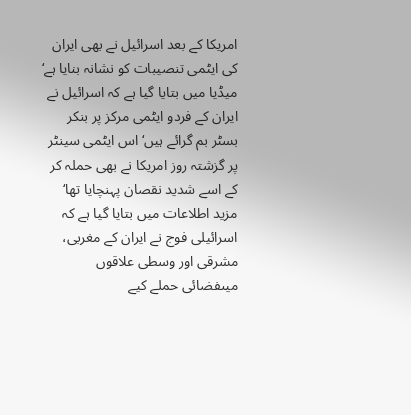امریکا کے بعد اسرائیل نے بھی ایران کی ایٹمی تنصیبات کو نشانہ بنایا ہے‘ میڈیا میں بتایا گیا ہے کہ اسرائیل نے ایران کے فردو ایٹمی مرکز پر بنکر بسٹر بم گرائے ہیں‘ اس ایٹمی سینٹر پر گزشتہ روز امریکا نے بھی حملہ کر کے اسے شدید نقصان پہنچایا تھا‘ مزید اطلاعات میں بتایا گیا ہے کہ اسرائیلی فوج نے ایران کے مغربی، مشرقی اور وسطی علاقوں میںفضائی حملے کیے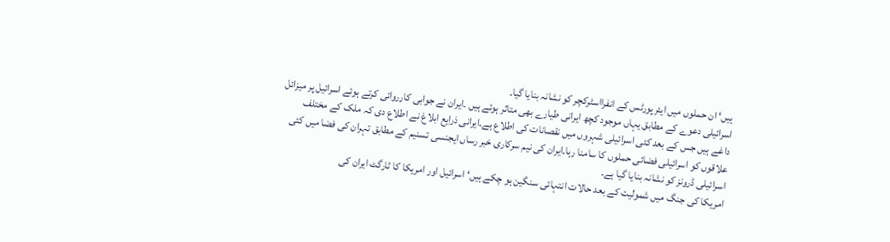ہیں‘ ان حملوں میں ایئرپورٹس کے انفرااسٹرکچر کو نشانہ بنایا گیا۔
اسرائیلی دعوے کے مطابق یہاں موجود کچھ ایرانی طیارے بھی متاثر ہوئے ہیں ۔ایران نے جوابی کارروائی کرتے ہوئے اسرائیل پر میزائل داغے ہیں جس کے بعد کئی اسرائیلی شہروں میں نقصانات کی اطلاع ہے۔ایرانی ذرایع ابلاغ نے اطلاع دی کہ ملک کے مختلف علاقوں کو اسرائیلی فضائی حملوں کا سامنا رہا۔ایران کی نیم سرکاری خبر رساں ایجنسی تسنیم کے مطابق تہران کی فضا میں کئی اسرائیلی ڈرونز کو نشانہ بنایا گیا ہے۔
امریکا کی جنگ میں شمولیت کے بعد حالات انتہائی سنگین ہو چکے ہیں‘ اسرائیل اور امریکا کا ٹارگٹ ایران کی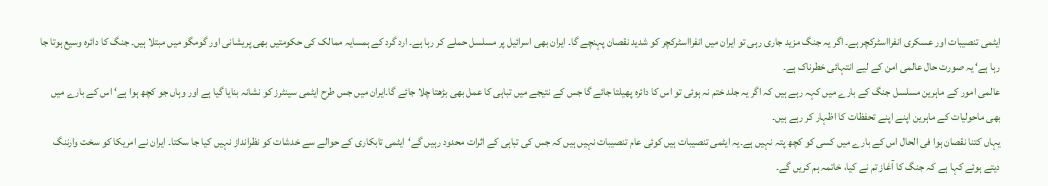ایٹمی تنصیبات اور عسکری انفرااسٹرکچر ہے۔ اگر یہ جنگ مزید جاری رہی تو ایران میں انفرااسٹرکچر کو شدید نقصان پہنچے گا۔ ایران بھی اسرائیل پر مسلسل حملے کر رہا ہے۔ ارد گرد کے ہمسایہ ممالک کی حکومتیں بھی پریشانی اور گومگو میں مبتلا ہیں۔ جنگ کا دائرہ وسیع ہوتا جا رہا ہے‘ یہ صورت حال عالمی امن کے لیے انتہائی خطرناک ہے۔
عالمی امور کے ماہرین مسلسل جنگ کے بارے میں کہہ رہے ہیں کہ اگر یہ جلد ختم نہ ہوئی تو اس کا دائرہ پھیلتا جائے گا جس کے نتیجے میں تباہی کا عمل بھی بڑھتا چلا جائے گا۔ایران میں جس طرح ایٹمی سینٹرز کو نشانہ بنایا گیا ہے اور وہاں جو کچھ ہوا ہے‘ اس کے بارے میں بھی ماحولیات کے ماہرین اپنے اپنے تحفظات کا اظہار کر رہے ہیں۔
یہاں کتنا نقصان ہوا فی الحال اس کے بارے میں کسی کو کچھ پتہ نہیں ہے۔یہ ایٹمی تنصیبات ہیں کوئی عام تنصیبات نہیں ہیں کہ جس کی تباہی کے اثرات محدود رہیں گے‘ایٹمی تابکاری کے حوالے سے خدشات کو نظرانداز نہیں کیا جا سکتا۔ ایران نے امریکا کو سخت وارننگ دیتے ہوئے کہا ہے کہ جنگ کا آغاز تم نے کیا، خاتمہ ہم کریں گے۔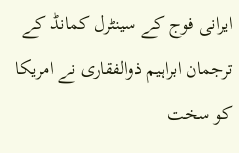ایرانی فوج کے سینٹرل کمانڈ کے ترجمان ابراہیم ذوالفقاری نے امریکا کو سخت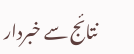نتائج سے خبردار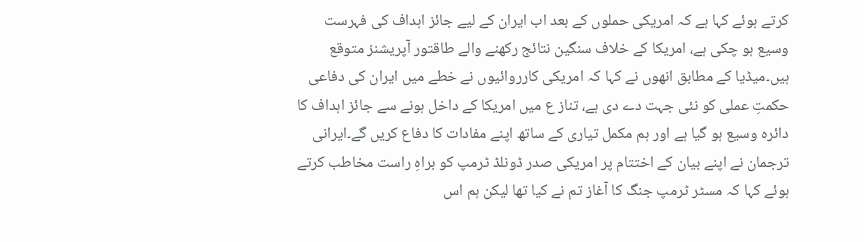کرتے ہوئے کہا ہے کہ امریکی حملوں کے بعد اب ایران کے لیے جائز اہداف کی فہرست وسیع ہو چکی ہے، امریکا کے خلاف سنگین نتائج رکھنے والے طاقتور آپریشنز متوقع ہیں۔میڈیا کے مطابق انھوں نے کہا کہ امریکی کارروائیوں نے خطے میں ایران کی دفاعی حکمتِ عملی کو نئی جہت دے دی ہے، تناز ع میں امریکا کے داخل ہونے سے جائز اہداف کا دائرہ وسیع ہو گیا ہے اور ہم مکمل تیاری کے ساتھ اپنے مفادات کا دفاع کریں گے۔ایرانی ترجمان نے اپنے بیان کے اختتام پر امریکی صدر ڈونلڈ ٹرمپ کو براہِ راست مخاطب کرتے ہوئے کہا کہ مسٹر ٹرمپ جنگ کا آغاز تم نے کیا تھا لیکن ہم اس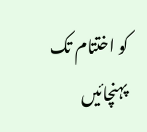کو اختتام تک پہنچائیں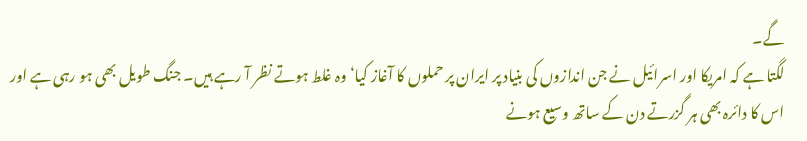گے۔
لگتا ہے کہ امریکا اور اسرائیل نے جن اندازوں کی بنیاد پر ایران پر حملوں کا آغاز کیا‘ وہ غلط ہوتے نظر آ رہے ہیں۔ جنگ طویل بھی ہو رہی ہے اور اس کا دائرہ بھی ہر گزرتے دن کے ساتھ وسیع ہونے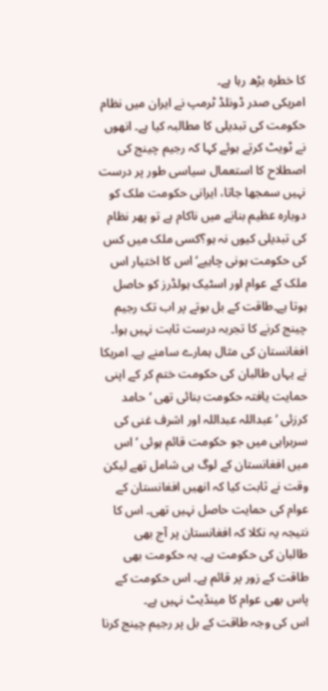کا خطرہ بڑھ رہا ہے۔
امریکی صدر ڈونلڈ ٹرمپ نے ایران میں نظام حکومت کی تبدیلی کا مطالبہ کیا ہے۔ انھوں نے ٹویٹ کرتے ہوئے کہا کہ رجیم چینج کی اصطلاح کا استعمال سیاسی طور پر درست نہیں سمجھا جاتا، ایرانی حکومت ملک کو دوبارہ عظیم بنانے میں ناکام ہے تو پھر نظام کی تبدیلی کیوں نہ ہو؟کسی ملک میں کس کی حکومت ہونی چاہیے‘ اس کا اختیار اس ملک کے عوام اور اسٹیک ہولڈرز کو حاصل ہوتا ہے۔طاقت کے بل بوتے پر اب تک رجیم چینج کرنے کا تجربہ درست ثابت نہیں ہوا۔
افغانستان کی مثال ہمارے سامنے ہے۔ امریکا نے یہاں طالبان کی حکومت ختم کر کے اپنی حمایت یافتہ حکومت بنائی تھی ‘حامد کرزئی ‘عبداللہ عبداللہ اور اشرف غنی کی سربراہی میں جو حکومت قائم ہوئی ‘اس میں افغانستان کے لوگ ہی شامل تھے لیکن وقت نے ثابت کیا کہ انھیں افغانستان کے عوام کی حمایت حاصل نہیں تھی۔ اس کا نتیجہ یہ نکلا کہ افغانستان پر آج بھی طالبان کی حکومت ہے۔ یہ حکومت بھی طاقت کے زور پر قائم ہے۔ اس حکومت کے پاس بھی عوام کا مینڈیٹ نہیں ہے۔
اس کی وجہ طاقت کے بل پر رجیم چینج کرنا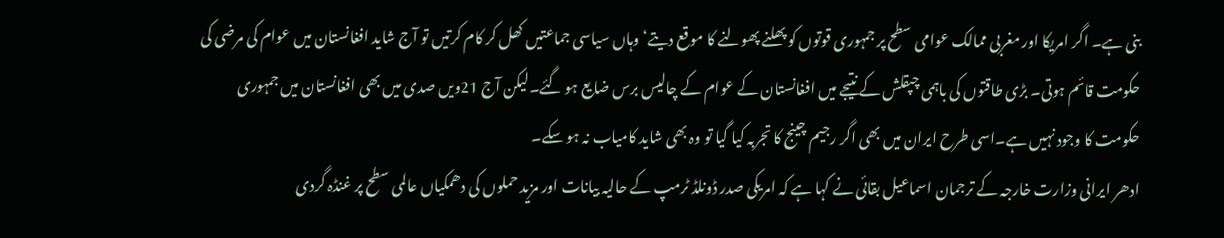بنی ہے۔ اگر امریکا اور مغربی ممالک عوامی سطح پر جمہوری قوتوں کو پھلنے پھولنے کا موقع دیتے‘وہاں سیاسی جماعتیں کھل کر کام کرتیں تو آج شاید افغانستان میں عوام کی مرضی کی حکومت قائم ہوتی۔ بڑی طاقتوں کی باہمی چپقلش کے نتیجے میں افغانستان کے عوام کے چالیس برس ضایع ہو گئے۔لیکن آج 21ویں صدی میں بھی افغانستان میں جمہوری حکومت کا وجود نہیں ہے۔اسی طرح ایران میں بھی اگر رجیم چینج کا تجربہ کیا گیا تو وہ بھی شاید کامیاب نہ ہو سکے۔
ادھر ایرانی وزارت خارجہ کے ترجمان اسماعیل بقائی نے کہا ہے کہ امریکی صدر ڈونلڈ ٹرمپ کے حالیہ بیانات اور مزید حملوں کی دھمکیاں عالمی سطح پر غنڈہ گردی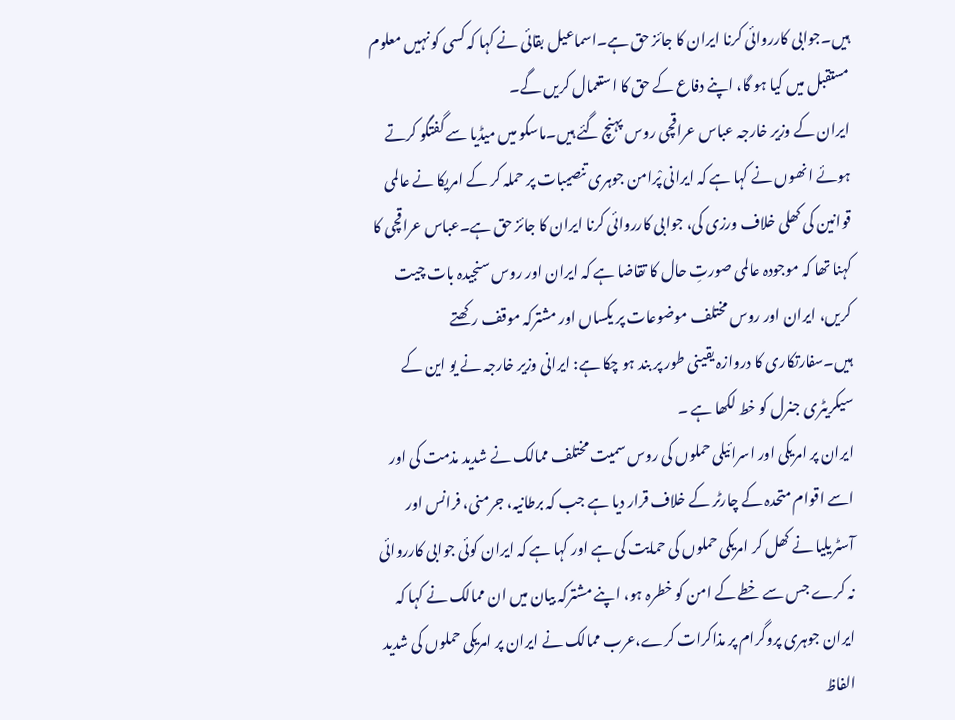ہیں۔جوابی کارروائی کرنا ایران کا جائز حق ہے۔اسماعیل بقائی نے کہا کہ کسی کو نہیں معلوم مستقبل میں کیا ہو گا، اپنے دفاع کے حق کا استعمال کریں گے۔
ایران کے وزیر خارجہ عباس عراقچی روس پہنچ گئے ہیں۔ماسکو میں میڈیا سے گفتگو کرتے ہوئے انھوں نے کہا ہے کہ ایرانی پْرامن جوہری تنصیبات پر حملہ کر کے امریکا نے عالمی قوانین کی کھلی خلاف ورزی کی، جوابی کارروائی کرنا ایران کا جائز حق ہے۔عباس عراقچی کا کہنا تھا کہ موجودہ عالمی صورتِ حال کا تقاضا ہے کہ ایران اور روس سنجیدہ بات چیت کریں، ایران اور روس مختلف موضوعات پر یکساں اور مشترکہ موقف رکھتے ہیں۔سفارتکاری کا دروازہ یقینی طور پر بند ہو چکا ہے: ایرانی وزیر خارجہ نے یو این کے سیکریٹری جنرل کو خط لکھا ہے ۔
ایران پر امریکی اور اسرائیلی حملوں کی روس سمیت مختلف ممالک نے شدید مذمت کی اور اسے اقوام متحدہ کے چارٹر کے خلاف قرار دیا ہے جب کہ برطانیہ، جرمنی، فرانس اور آسٹریلیا نے کھل کر امریکی حملوں کی حمایت کی ہے اور کہا ہے کہ ایران کوئی جوابی کارروائی نہ کرے جس سے خطے کے امن کو خطرہ ہو، اپنے مشترکہ بیان میں ان ممالک نے کہا کہ ایران جوہری پروگرام پر مذاکرات کرے،عرب ممالک نے ایران پر امریکی حملوں کی شدید الفاظ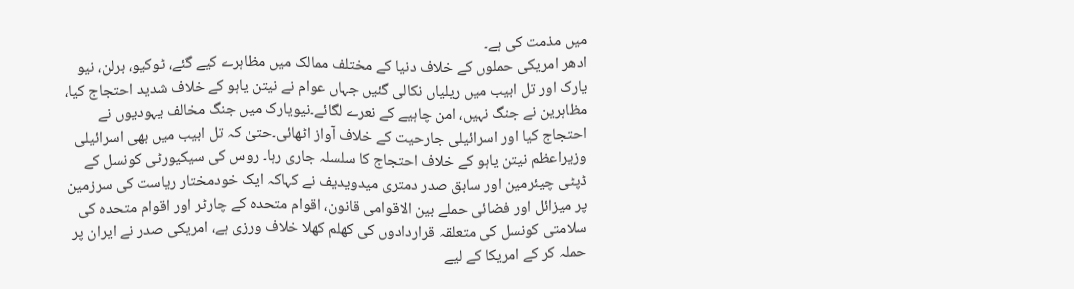میں مذمت کی ہے۔
ادھر امریکی حملوں کے خلاف دنیا کے مختلف ممالک میں مظاہرے کیے گئے، ٹوکیو، برلن، نیو یارک اور تل ابیب میں ریلیاں نکالی گئیں جہاں عوام نے نیتن یاہو کے خلاف شدید احتجاج کیا، مظاہرین نے جنگ نہیں، امن چاہیے کے نعرے لگائے۔نیویارک میں جنگ مخالف یہودیوں نے احتجاج کیا اور اسرائیلی جارحیت کے خلاف آواز اٹھائی۔حتیٰ کہ تل ابیب میں بھی اسرائیلی وزیراعظم نیتن یاہو کے خلاف احتجاج کا سلسلہ جاری رہا۔ روس کی سیکیورٹی کونسل کے ڈپٹی چیئرمین اور سابق صدر دمتری میدویدیف نے کہاکہ ایک خودمختار ریاست کی سرزمین پر میزائل اور فضائی حملے بین الاقوامی قانون، اقوام متحدہ کے چارٹر اور اقوام متحدہ کی سلامتی کونسل کی متعلقہ قراردادوں کی کھلم کھلا خلاف ورزی ہے، امریکی صدر نے ایران پر حملہ کر کے امریکا کے لیے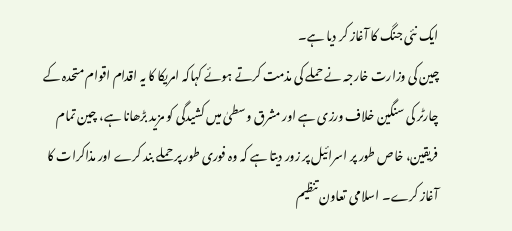ایک نئی جنگ کا آغاز کر دیا ہے۔
چین کی وزارت خارجہ نے حملے کی مذمت کرتے ہوئے کہاکہ امریکا کا یہ اقدام اقوام متحدہ کے چارٹر کی سنگین خلاف ورزی ہے اور مشرق وسطیٰ میں کشیدگی کو مزید بڑھانا ہے، چین تمام فریقین، خاص طور پر اسرائیل پر زور دیتا ہے کہ وہ فوری طور پر حملے بند کرے اور مذاکرات کا آغاز کرے۔ اسلامی تعاون تنظیم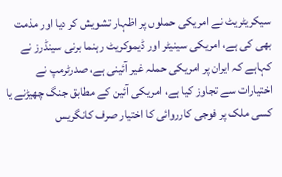سیکریٹریٹ نے امریکی حملوں پر اظہار تشویش کر دیا اور مذمت بھی کی ہے، امریکی سینیٹر اور ڈیموکریٹ رہنما برنی سینڈرز نے کہاہے کہ ایران پر امریکی حملہ غیر آئینی ہے، صدرٹرمپ نے اختیارات سے تجاوز کیا ہے، امریکی آئین کے مطابق جنگ چھیڑنے یا کسی ملک پر فوجی کارروائی کا اختیار صرف کانگریس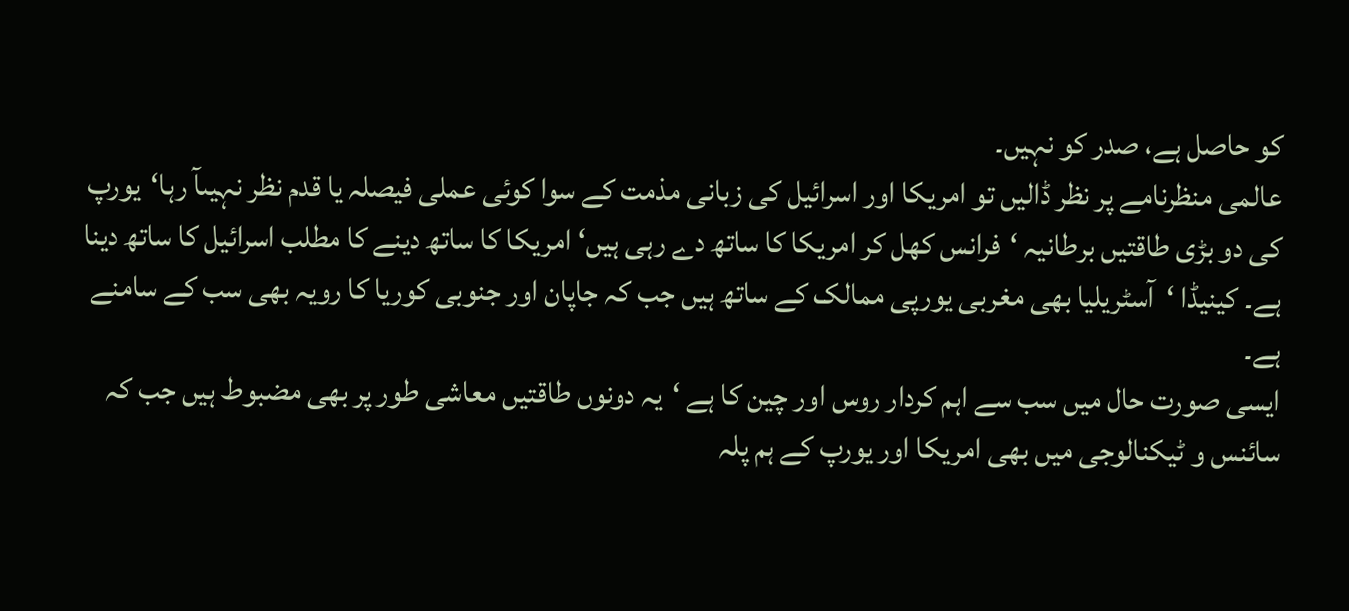کو حاصل ہے، صدر کو نہیں۔
عالمی منظرنامے پر نظر ڈالیں تو امریکا اور اسرائیل کی زبانی مذمت کے سوا کوئی عملی فیصلہ یا قدم نظر نہیںآ رہا‘یورپ کی دو بڑی طاقتیں برطانیہ ‘فرانس کھل کر امریکا کا ساتھ دے رہی ہیں‘ امریکا کا ساتھ دینے کا مطلب اسرائیل کا ساتھ دینا ہے۔ کینیڈا ‘آسٹریلیا بھی مغربی یورپی ممالک کے ساتھ ہیں جب کہ جاپان اور جنوبی کوریا کا رویہ بھی سب کے سامنے ہے۔
ایسی صورت حال میں سب سے اہم کردار روس اور چین کا ہے ‘یہ دونوں طاقتیں معاشی طور پر بھی مضبوط ہیں جب کہ سائنس و ٹیکنالوجی میں بھی امریکا اور یورپ کے ہم پلہ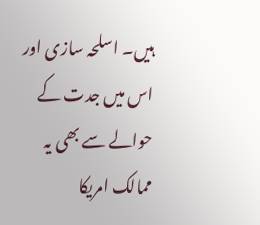ہیں۔ اسلحہ سازی اور اس میں جدت کے حوالے سے بھی یہ ممالک امریکا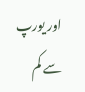اور یورپ سے کم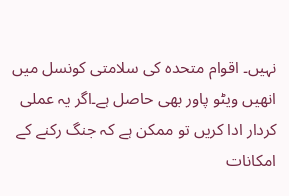نہیں۔ اقوام متحدہ کی سلامتی کونسل میں انھیں ویٹو پاور بھی حاصل ہے۔اگر یہ عملی کردار ادا کریں تو ممکن ہے کہ جنگ رکنے کے امکانات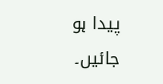پیدا ہو جائیں۔